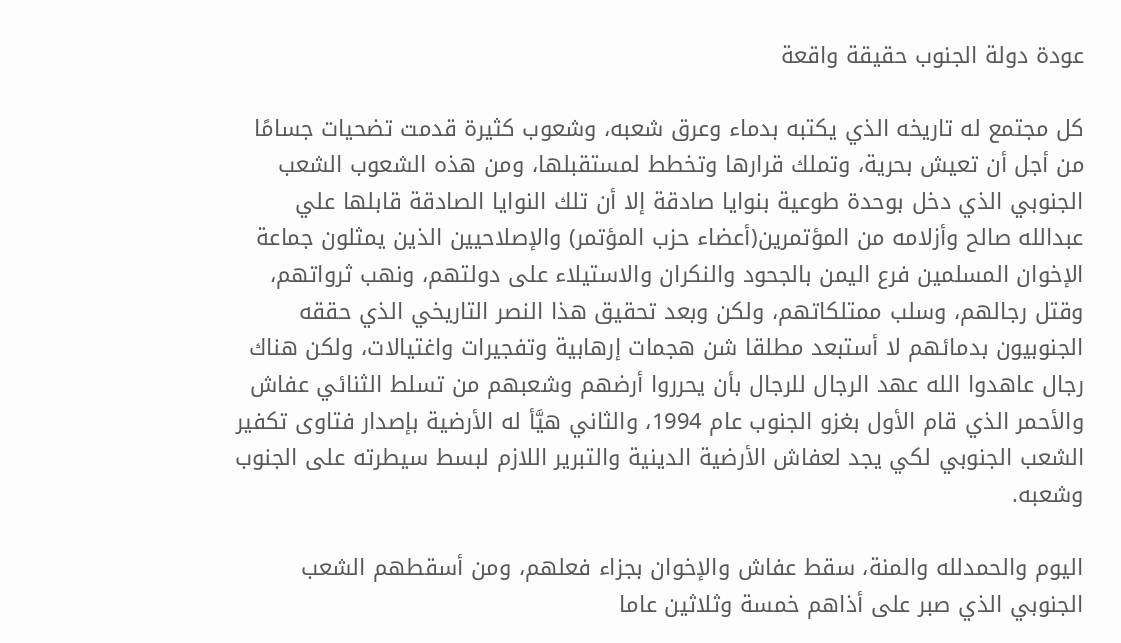عودة دولة الجنوب حقيقة واقعة

كل مجتمع له تاريخه الذي يكتبه بدماء وعرق شعبه، وشعوب كثيرة قدمت تضحيات جسامًا من أجل أن تعيش بحرية، وتملك قرارها وتخطط لمستقبلها، ومن هذه الشعوب الشعب الجنوبي الذي دخل بوحدة طوعية بنوايا صادقة إلا أن تلك النوايا الصادقة قابلها علي عبدالله صالح وأزلامه من المؤتمرين(أعضاء حزب المؤتمر) والإصلاحيين الذين يمثلون جماعة الإخوان المسلمين فرع اليمن بالجحود والنكران والاستيلاء على دولتهم، ونهب ثرواتهم، وقتل رجالهم، وسلب ممتلكاتهم، ولكن وبعد تحقيق هذا النصر التاريخي الذي حققه الجنوبيون بدمائهم لا أستبعد مطلقا شن هجمات إرهابية وتفجيرات واغتيالات، ولكن هناك رجال عاهدوا الله عهد الرجال للرجال بأن يحرروا أرضهم وشعبهم من تسلط الثنائي عفاش والأحمر الذي قام الأول بغزو الجنوب عام 1994، والثاني هيَّأ له الأرضية بإصدار فتاوى تكفير الشعب الجنوبي لكي يجد لعفاش الأرضية الدينية والتبرير اللازم لبسط سيطرته على الجنوب وشعبه.

اليوم والحمدلله والمنة، سقط عفاش والإخوان بجزاء فعلهم، ومن أسقطهم الشعب الجنوبي الذي صبر على أذاهم خمسة وثلاثين عاما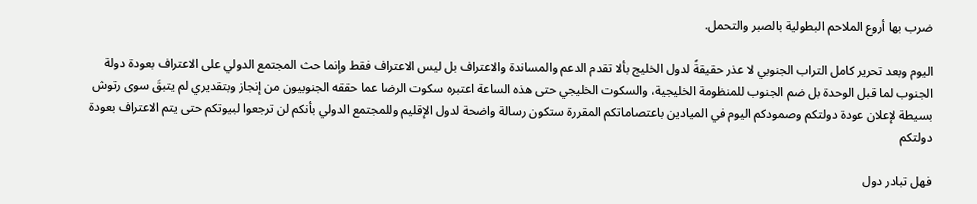ضرب بها أروع الملاحم البطولية بالصبر والتحمل.

اليوم وبعد تحرير كامل التراب الجنوبي لا عذر حقيقةً لدول الخليج بألا تقدم الدعم والمساندة والاعتراف بل ليس الاعتراف فقط وإنما حث المجتمع الدولي على الاعتراف بعودة دولة الجنوب لما قبل الوحدة بل ضم الجنوب للمنظومة الخليجية، والسكوت الخليجي حتى هذه الساعة اعتبره سكوت الرضا عما حققه الجنوبيون من إنجاز وبتقديري لم يتبقَ سوى رتوش بسيطة لإعلان عودة دولتكم وصمودكم اليوم في الميادين باعتصاماتكم المقررة ستكون رسالة واضحة لدول الإقليم وللمجتمع الدولي بأنكم لن ترجعوا لبيوتكم حتى يتم الاعتراف بعودة دولتكم

فهل تبادر دول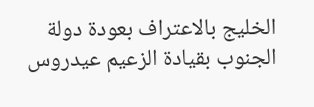الخليج بالاعتراف بعودة دولة الجنوب بقيادة الزعيم عيدروس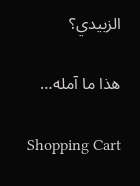الزبيدي؟

هذا ما آمله…

Shopping Cart